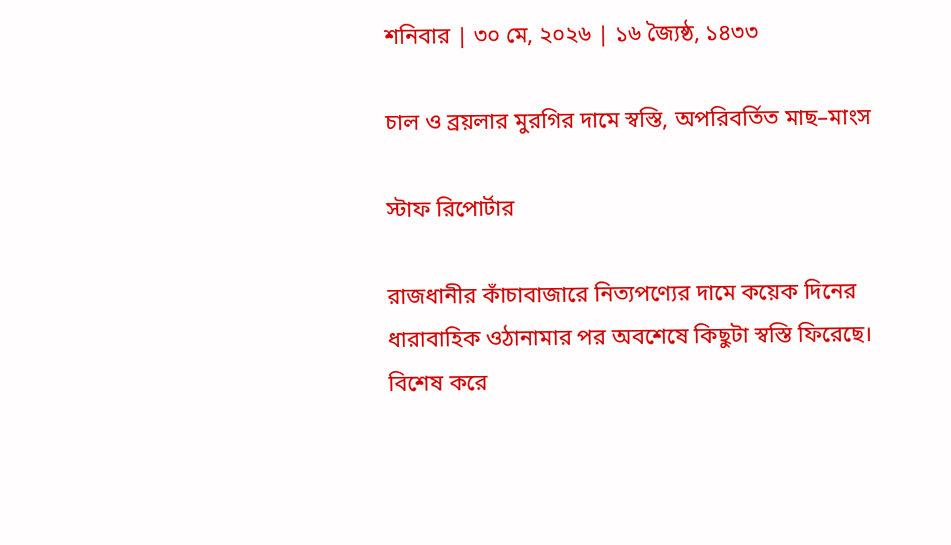শনিবার | ৩০ মে, ২০২৬ | ১৬ জ্যৈষ্ঠ, ১৪৩৩

চাল ও ব্রয়লার মুরগির দামে স্বস্তি, অপরিবর্তিত মাছ–মাংস

স্টাফ রিপোর্টার

রাজধানীর কাঁচাবাজারে নিত্যপণ্যের দামে কয়েক দিনের ধারাবাহিক ওঠানামার পর অবশেষে কিছুটা স্বস্তি ফিরেছে। বিশেষ করে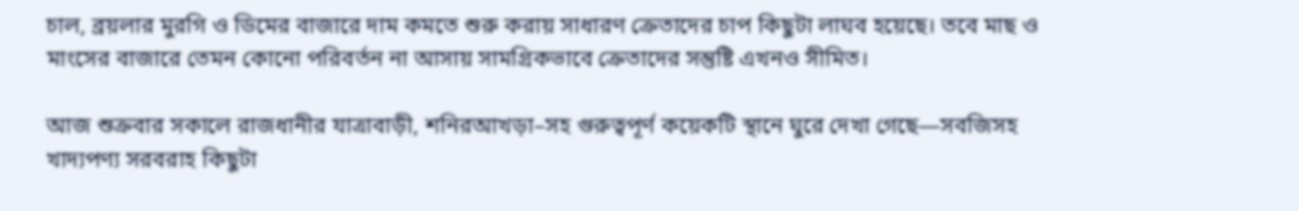চাল, ব্রয়লার মুরগি ও ডিমের বাজারে দাম কমতে শুরু করায় সাধারণ ক্রেতাদের চাপ কিছুটা লাঘব হয়েছে। তবে মাছ ও মাংসের বাজারে তেমন কোনো পরিবর্তন না আসায় সামগ্রিকভাবে ক্রেতাদের সন্তুষ্টি এখনও সীমিত।

আজ শুক্রবার সকালে রাজধানীর যাত্রাবাড়ী, শনিরআখড়া–সহ গুরুত্বপূর্ণ কয়েকটি স্থানে ঘুরে দেখা গেছে—সবজিসহ খাদ্যপণ্য সরবরাহ কিছুটা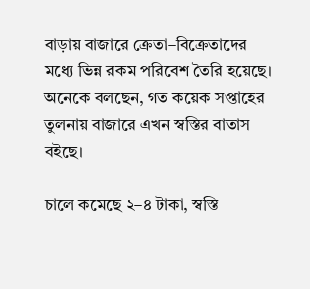বাড়ায় বাজারে ক্রেতা–বিক্রেতাদের মধ্যে ভিন্ন রকম পরিবেশ তৈরি হয়েছে। অনেকে বলছেন, গত কয়েক সপ্তাহের তুলনায় বাজারে এখন স্বস্তির বাতাস বইছে।

চালে কমেছে ২–৪ টাকা, স্বস্তি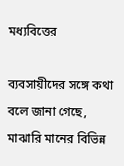মধ্যবিত্তের

ব্যবসায়ীদের সঙ্গে কথা বলে জানা গেছে, মাঝারি মানের বিভিন্ন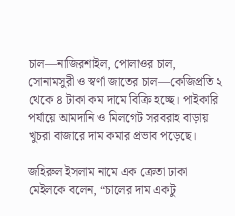চাল—নাজিরশাইল, পোলাওর চাল, সোনামসুরী ও স্বর্ণা জাতের চাল—কেজিপ্রতি ২ থেকে ৪ টাকা কম দামে বিক্রি হচ্ছে। পাইকারি পর্যায়ে আমদানি ও মিলগেট সরবরাহ বাড়ায় খুচরা বাজারে দাম কমার প্রভাব পড়েছে।

জহিরুল ইসলাম নামে এক ক্রেতা ঢাকা মেইলকে বলেন, “চালের দাম একটু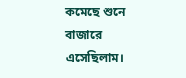কমেছে শুনে বাজারে এসেছিলাম।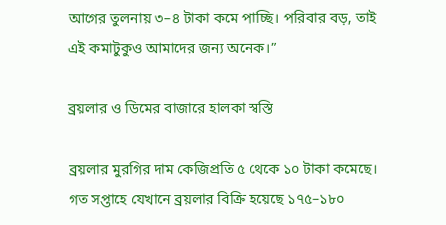আগের তুলনায় ৩–৪ টাকা কমে পাচ্ছি। পরিবার বড়, তাই এই কমাটুকুও আমাদের জন্য অনেক।”

ব্রয়লার ও ডিমের বাজারে হালকা স্বস্তি

ব্রয়লার মুরগির দাম কেজিপ্রতি ৫ থেকে ১০ টাকা কমেছে। গত সপ্তাহে যেখানে ব্রয়লার বিক্রি হয়েছে ১৭৫–১৮০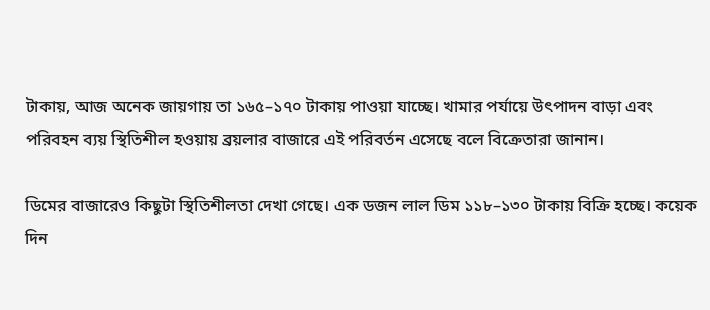টাকায়, আজ অনেক জায়গায় তা ১৬৫–১৭০ টাকায় পাওয়া যাচ্ছে। খামার পর্যায়ে উৎপাদন বাড়া এবং পরিবহন ব্যয় স্থিতিশীল হওয়ায় ব্রয়লার বাজারে এই পরিবর্তন এসেছে বলে বিক্রেতারা জানান।

ডিমের বাজারেও কিছুটা স্থিতিশীলতা দেখা গেছে। এক ডজন লাল ডিম ১১৮–১৩০ টাকায় বিক্রি হচ্ছে। কয়েক দিন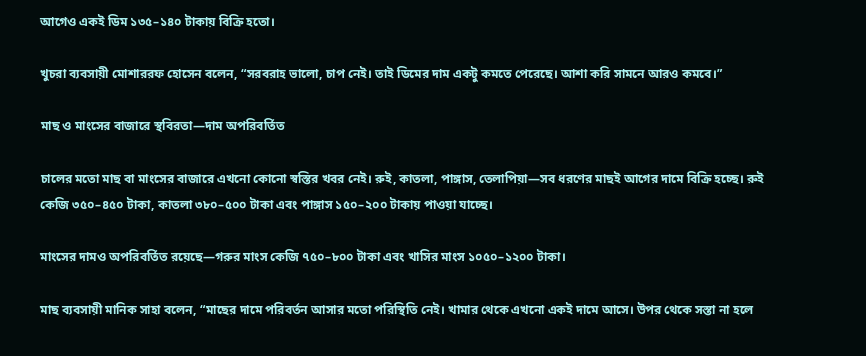আগেও একই ডিম ১৩৫–১৪০ টাকায় বিক্রি হতো।

খুচরা ব্যবসায়ী মোশাররফ হোসেন বলেন, “সরবরাহ ভালো, চাপ নেই। তাই ডিমের দাম একটু কমতে পেরেছে। আশা করি সামনে আরও কমবে।”

মাছ ও মাংসের বাজারে স্থবিরতা—দাম অপরিবর্তিত

চালের মতো মাছ বা মাংসের বাজারে এখনো কোনো স্বস্তির খবর নেই। রুই, কাতলা, পাঙ্গাস, তেলাপিয়া—সব ধরণের মাছই আগের দামে বিক্রি হচ্ছে। রুই কেজি ৩৫০–৪৫০ টাকা, কাতলা ৩৮০–৫০০ টাকা এবং পাঙ্গাস ১৫০–২০০ টাকায় পাওয়া যাচ্ছে।

মাংসের দামও অপরিবর্তিত রয়েছে—গরুর মাংস কেজি ৭৫০–৮০০ টাকা এবং খাসির মাংস ১০৫০–১২০০ টাকা।

মাছ ব্যবসায়ী মানিক সাহা বলেন, “মাছের দামে পরিবর্তন আসার মতো পরিস্থিতি নেই। খামার থেকে এখনো একই দামে আসে। উপর থেকে সস্তা না হলে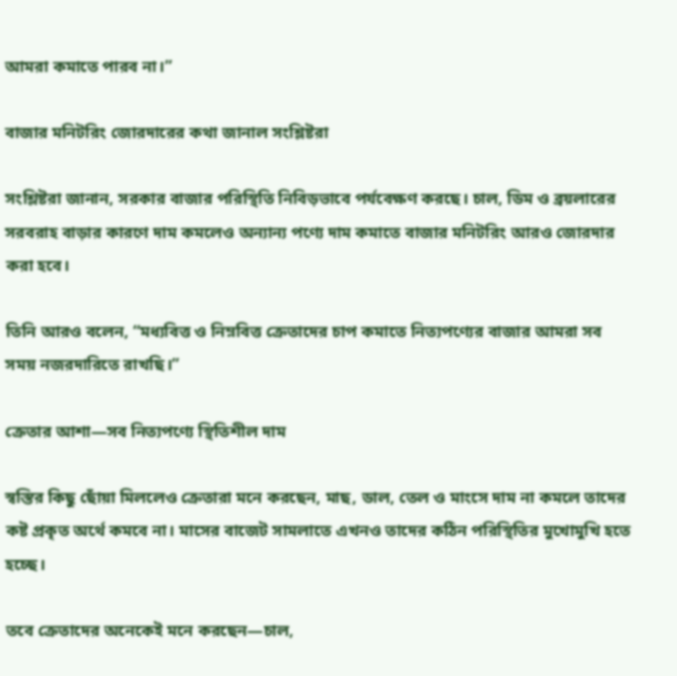আমরা কমাতে পারব না।”

বাজার মনিটরিং জোরদারের কথা জানাল সংশ্লিষ্টরা

সংশ্লিষ্টরা জানান, সরকার বাজার পরিস্থিতি নিবিড়ভাবে পর্যবেক্ষণ করছে। চাল, ডিম ও ব্রয়লারের সরবরাহ বাড়ার কারণে দাম কমলেও অন্যান্য পণ্যে দাম কমাতে বাজার মনিটরিং আরও জোরদার করা হবে।

তিনি আরও বলেন, “মধ্যবিত্ত ও নিম্নবিত্ত ক্রেতাদের চাপ কমাতে নিত্যপণ্যের বাজার আমরা সব সময় নজরদারিতে রাখছি।”

ক্রেতার আশা—সব নিত্যপণ্যে স্থিতিশীল দাম

স্বস্তির কিছু ছোঁয়া মিললেও ক্রেতারা মনে করছেন, মাছ, ডাল, তেল ও মাংসে দাম না কমলে তাদের কষ্ট প্রকৃত অর্থে কমবে না। মাসের বাজেট সামলাতে এখনও তাদের কঠিন পরিস্থিতির মুখোমুখি হতে হচ্ছে।

তবে ক্রেতাদের অনেকেই মনে করছেন—চাল,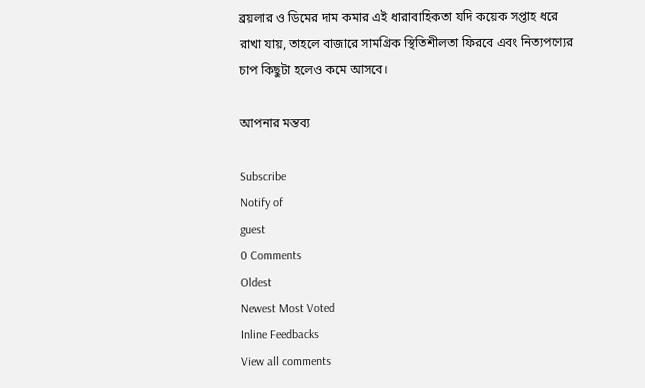ব্রয়লার ও ডিমের দাম কমার এই ধারাবাহিকতা যদি কয়েক সপ্তাহ ধরে রাখা যায়, তাহলে বাজারে সামগ্রিক স্থিতিশীলতা ফিরবে এবং নিত্যপণ্যের চাপ কিছুটা হলেও কমে আসবে।

আপনার মন্তব্য

Subscribe
Notify of
guest
0 Comments
Oldest
Newest Most Voted
Inline Feedbacks
View all comments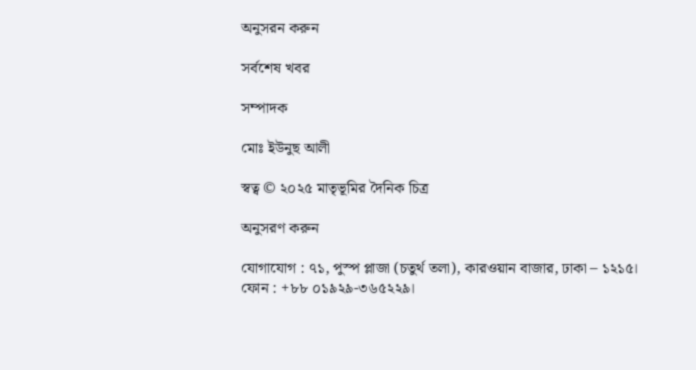অনুসরন করুন

সর্বশেষ খবর

সম্পাদক

মোঃ ইউনুছ আলী

স্বত্ব © ২০২৫ মাতৃভূমির দৈনিক চিত্র

অনুসরণ করুন

যোগাযোগ : ৭১, পুস্প প্লাজা (চতুর্থ তলা), কারওয়ান বাজার, ঢাকা – ১২১৫।
ফোন : +৮৮ ০১৯২৯-৩৬৫২২৯।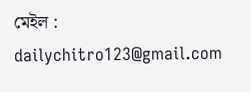মেইল : dailychitro123@gmail.com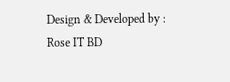Design & Developed by : Rose IT BD